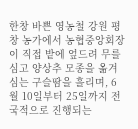한창 바쁜 영농철 강원 평창 농가에서 농협중앙회장이 직접 밭에 엎드려 무를 심고 양상추 모종을 옮겨 심는 구슬땀을 흘리며, 6월 10일부터 25일까지 전국적으로 진행되는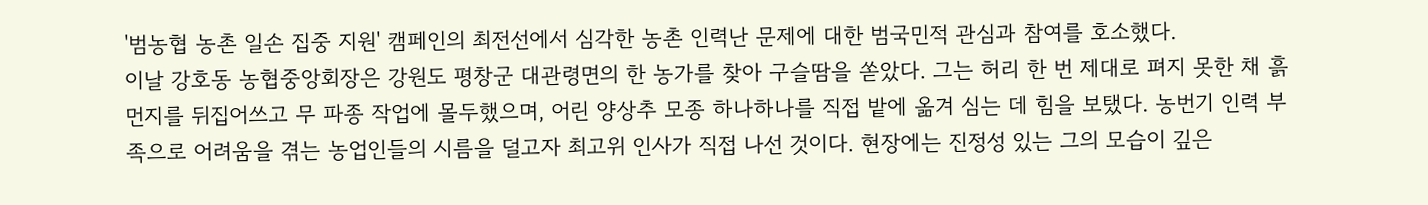'범농협 농촌 일손 집중 지원' 캠페인의 최전선에서 심각한 농촌 인력난 문제에 대한 범국민적 관심과 참여를 호소했다.
이날 강호동 농협중앙회장은 강원도 평창군 대관령면의 한 농가를 찾아 구슬땀을 쏟았다. 그는 허리 한 번 제대로 펴지 못한 채 흙먼지를 뒤집어쓰고 무 파종 작업에 몰두했으며, 어린 양상추 모종 하나하나를 직접 밭에 옮겨 심는 데 힘을 보탰다. 농번기 인력 부족으로 어려움을 겪는 농업인들의 시름을 덜고자 최고위 인사가 직접 나선 것이다. 현장에는 진정성 있는 그의 모습이 깊은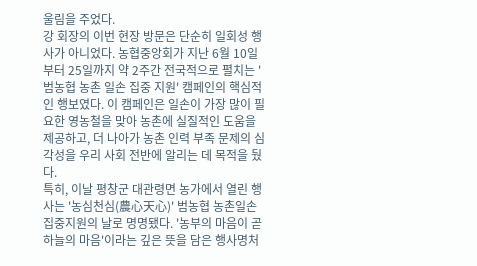울림을 주었다.
강 회장의 이번 현장 방문은 단순히 일회성 행사가 아니었다. 농협중앙회가 지난 6월 10일부터 25일까지 약 2주간 전국적으로 펼치는 '범농협 농촌 일손 집중 지원' 캠페인의 핵심적인 행보였다. 이 캠페인은 일손이 가장 많이 필요한 영농철을 맞아 농촌에 실질적인 도움을 제공하고, 더 나아가 농촌 인력 부족 문제의 심각성을 우리 사회 전반에 알리는 데 목적을 뒀다.
특히, 이날 평창군 대관령면 농가에서 열린 행사는 '농심천심(農心天心)' 범농협 농촌일손 집중지원의 날로 명명됐다. '농부의 마음이 곧 하늘의 마음'이라는 깊은 뜻을 담은 행사명처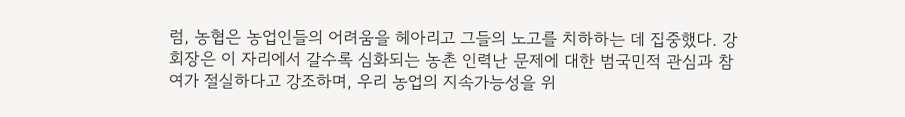럼, 농협은 농업인들의 어려움을 헤아리고 그들의 노고를 치하하는 데 집중했다. 강 회장은 이 자리에서 갈수록 심화되는 농촌 인력난 문제에 대한 범국민적 관심과 참여가 절실하다고 강조하며, 우리 농업의 지속가능성을 위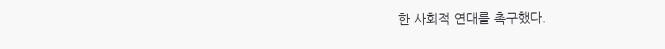한 사회적 연대를 촉구했다.